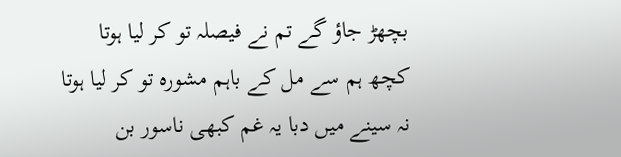بچھڑ جاؤ گے تم نے فیصلہ تو کر لیا ہوتا
کچھ ہم سے مل کے باہم مشورہ تو کر لیا ہوتا
نہ سینے میں دبا یہ غم کبھی ناسور بن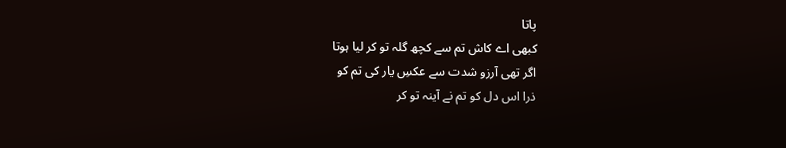پاتا
کبھی اے کاش تم سے کچھ گلہ تو کر لیا ہوتا
اگر تھی آرزو شدت سے عکسِ یار کی تم کو
ذرا اس دل کو تم نے آینہ تو کر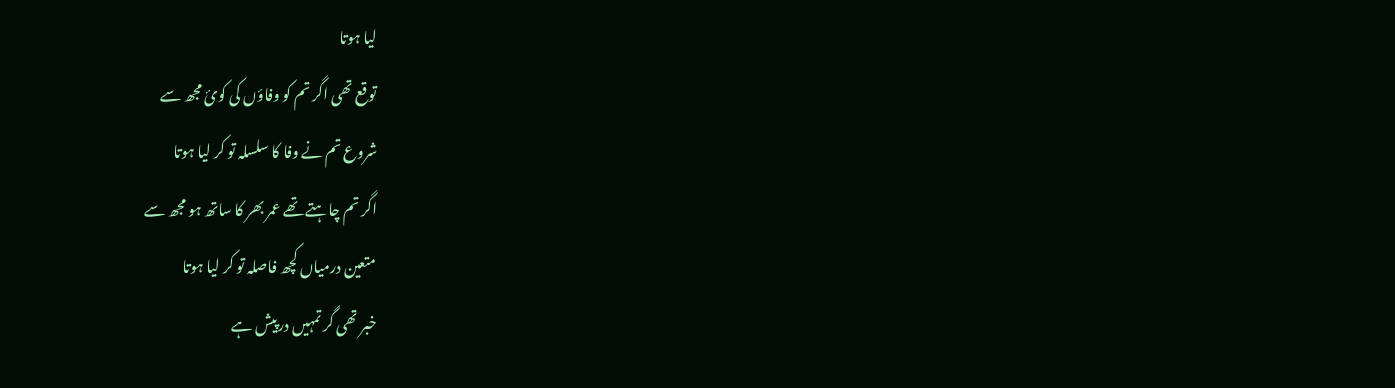لیا ہوتا
توقع تھی اگر تم کو وفاؤں کی کویٔ مجھ سے
شروع تم نے وفا کا سلسلہ تو کر لیا ہوتا
اگر تم چاہتے تھے عمر بھر کا ساتھ ہو مجھ سے
متعین درمیاں کچھ فاصلہ تو کر لیا ہوتا
خبر تھی گر تمہیں درپیش ہے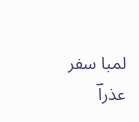لمبا سفر عذراؔ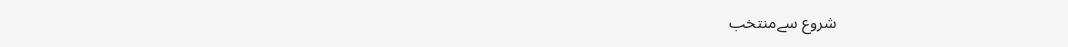شروع سےمنتخب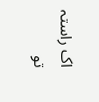اک راستہ تو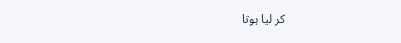کر لیا ہوتا